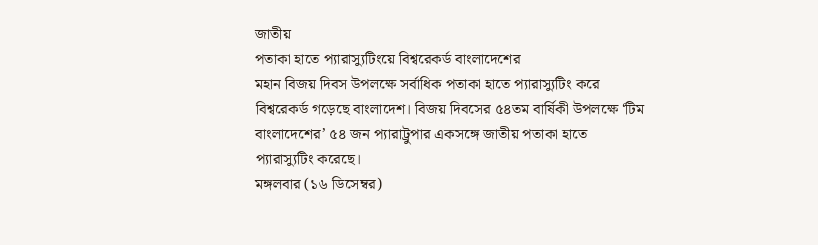জাতীয়
পতাকা হাতে প্যারাস্যুটিংয়ে বিশ্বরেকর্ড বাংলাদেশের
মহান বিজয় দিবস উপলক্ষে সর্বাধিক পতাকা হাতে প্যারাস্যুটিং করে বিশ্বরেকর্ড গড়েছে বাংলাদেশ। বিজয় দিবসের ৫৪তম বার্ষিকী উপলক্ষে ‘টিম বাংলাদেশের’ ৫৪ জন প্যারাট্রুপার একসঙ্গে জাতীয় পতাকা হাতে প্যারাস্যুটিং করেছে।
মঙ্গলবার (১৬ ডিসেম্বর)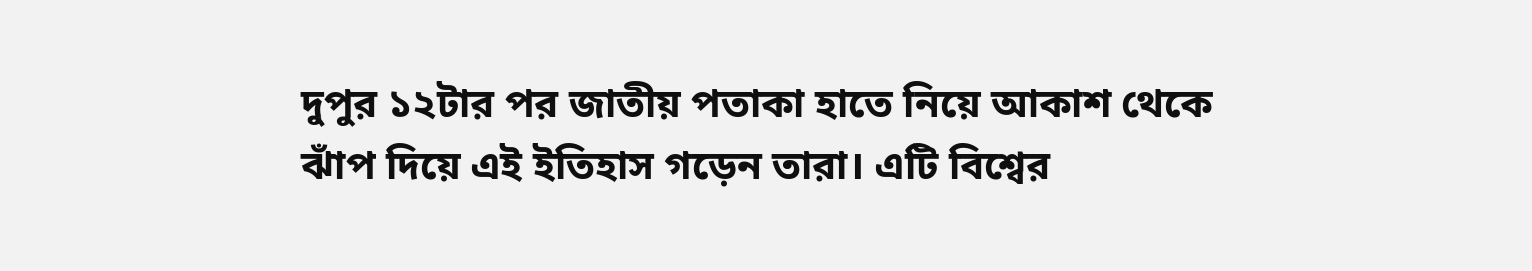দুপুর ১২টার পর জাতীয় পতাকা হাতে নিয়ে আকাশ থেকে ঝাঁপ দিয়ে এই ইতিহাস গড়েন তারা। এটি বিশ্বের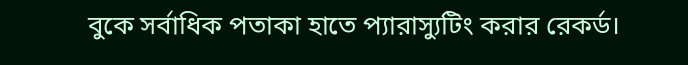বুকে সর্বাধিক পতাকা হাতে প্যারাস্যুটিং করার রেকর্ড।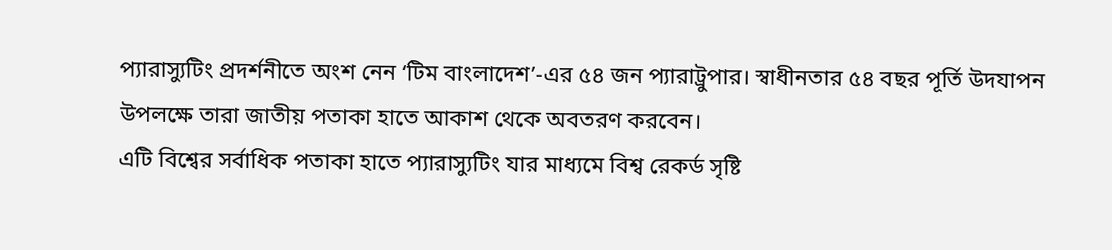প্যারাস্যুটিং প্রদর্শনীতে অংশ নেন ‘টিম বাংলাদেশ’-এর ৫৪ জন প্যারাট্রুপার। স্বাধীনতার ৫৪ বছর পূর্তি উদযাপন উপলক্ষে তারা জাতীয় পতাকা হাতে আকাশ থেকে অবতরণ করবেন।
এটি বিশ্বের সর্বাধিক পতাকা হাতে প্যারাস্যুটিং যার মাধ্যমে বিশ্ব রেকর্ড সৃষ্টি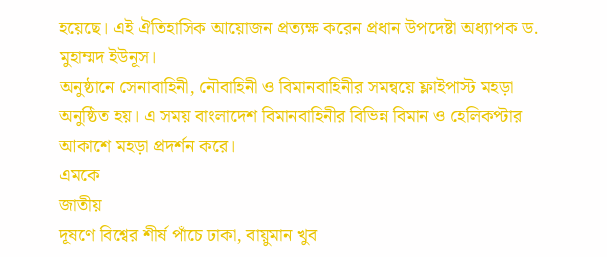হয়েছে। এই ঐতিহাসিক আয়োজন প্রত্যক্ষ করেন প্রধান উপদেষ্টা অধ্যাপক ড. মুহাম্মদ ইউনূস।
অনুষ্ঠানে সেনাবাহিনী, নৌবাহিনী ও বিমানবাহিনীর সমন্বয়ে ফ্লাইপাস্ট মহড়া অনুষ্ঠিত হয়। এ সময় বাংলাদেশ বিমানবাহিনীর বিভিন্ন বিমান ও হেলিকপ্টার আকাশে মহড়া প্রদর্শন করে।
এমকে
জাতীয়
দূষণে বিশ্বের শীর্ষ পাঁচে ঢাকা, বায়ুমান খুব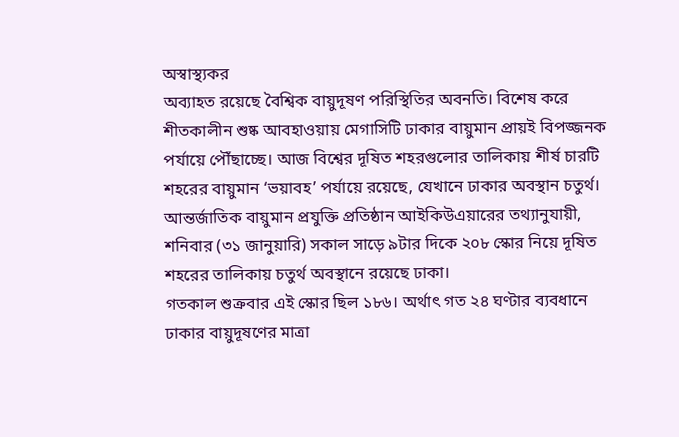অস্বাস্থ্যকর
অব্যাহত রয়েছে বৈশ্বিক বায়ুদূষণ পরিস্থিতির অবনতি। বিশেষ করে শীতকালীন শুষ্ক আবহাওয়ায় মেগাসিটি ঢাকার বায়ুমান প্রায়ই বিপজ্জনক পর্যায়ে পৌঁছাচ্ছে। আজ বিশ্বের দূষিত শহরগুলোর তালিকায় শীর্ষ চারটি শহরের বায়ুমান ‘ভয়াবহ’ পর্যায়ে রয়েছে, যেখানে ঢাকার অবস্থান চতুর্থ।
আন্তর্জাতিক বায়ুমান প্রযুক্তি প্রতিষ্ঠান আইকিউএয়ারের তথ্যানুযায়ী, শনিবার (৩১ জানুয়ারি) সকাল সাড়ে ৯টার দিকে ২০৮ স্কোর নিয়ে দূষিত শহরের তালিকায় চতুর্থ অবস্থানে রয়েছে ঢাকা।
গতকাল শুক্রবার এই স্কোর ছিল ১৮৬। অর্থাৎ গত ২৪ ঘণ্টার ব্যবধানে ঢাকার বায়ুদূষণের মাত্রা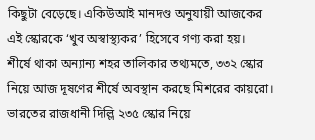কিছুটা বেড়েছে। একিউআই মানদণ্ড অনুযায়ী আজকের এই স্কোরকে ‘খুব অস্বাস্থ্যকর’ হিসেবে গণ্য করা হয়।
শীর্ষে থাকা অন্যান্য শহর তালিকার তথ্যমতে, ৩৩২ স্কোর নিয়ে আজ দূষণের শীর্ষে অবস্থান করছে মিশরের কায়রো। ভারতের রাজধানী দিল্লি ২৩৫ স্কোর নিয়ে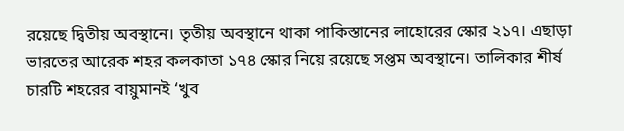রয়েছে দ্বিতীয় অবস্থানে। তৃতীয় অবস্থানে থাকা পাকিস্তানের লাহোরের স্কোর ২১৭। এছাড়া ভারতের আরেক শহর কলকাতা ১৭৪ স্কোর নিয়ে রয়েছে সপ্তম অবস্থানে। তালিকার শীর্ষ চারটি শহরের বায়ুমানই ‘খুব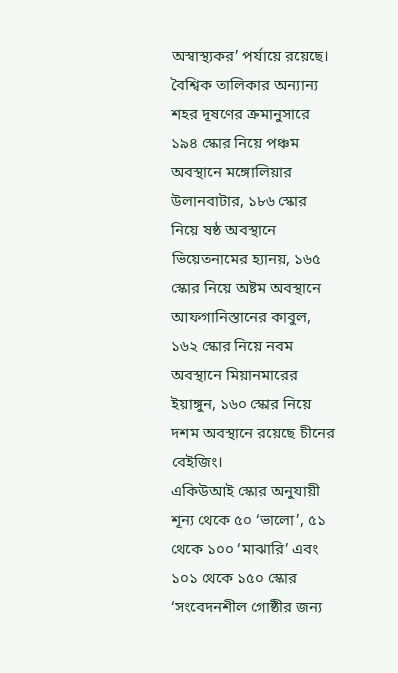অস্বাস্থ্যকর’ পর্যায়ে রয়েছে।
বৈশ্বিক তালিকার অন্যান্য শহর দূষণের ক্রমানুসারে ১৯৪ স্কোর নিয়ে পঞ্চম অবস্থানে মঙ্গোলিয়ার উলানবাটার, ১৮৬ স্কোর নিয়ে ষষ্ঠ অবস্থানে ভিয়েতনামের হ্যানয়, ১৬৫ স্কোর নিয়ে অষ্টম অবস্থানে আফগানিস্তানের কাবুল, ১৬২ স্কোর নিয়ে নবম অবস্থানে মিয়ানমারের ইয়াঙ্গুন, ১৬০ স্কোর নিয়ে দশম অবস্থানে রয়েছে চীনের বেইজিং।
একিউআই স্কোর অনুযায়ী শূন্য থেকে ৫০ ‘ভালো’, ৫১ থেকে ১০০ ‘মাঝারি’ এবং ১০১ থেকে ১৫০ স্কোর ‘সংবেদনশীল গোষ্ঠীর জন্য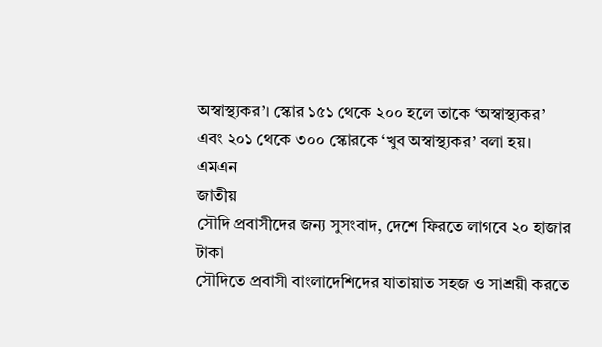অস্বাস্থ্যকর’। স্কোর ১৫১ থেকে ২০০ হলে তাকে ‘অস্বাস্থ্যকর’ এবং ২০১ থেকে ৩০০ স্কোরকে ‘খুব অস্বাস্থ্যকর’ বলা হয়।
এমএন
জাতীয়
সৌদি প্রবাসীদের জন্য সুসংবাদ, দেশে ফিরতে লাগবে ২০ হাজার টাকা
সৌদিতে প্রবাসী বাংলাদেশিদের যাতায়াত সহজ ও সাশ্রয়ী করতে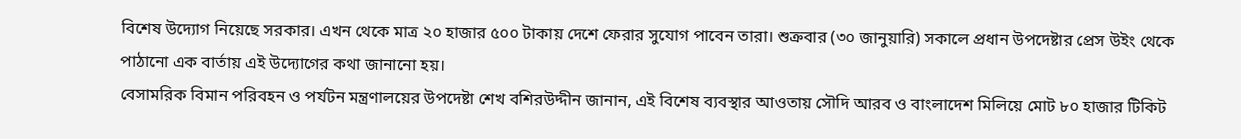বিশেষ উদ্যোগ নিয়েছে সরকার। এখন থেকে মাত্র ২০ হাজার ৫০০ টাকায় দেশে ফেরার সুযোগ পাবেন তারা। শুক্রবার (৩০ জানুয়ারি) সকালে প্রধান উপদেষ্টার প্রেস উইং থেকে পাঠানো এক বার্তায় এই উদ্যোগের কথা জানানো হয়।
বেসামরিক বিমান পরিবহন ও পর্যটন মন্ত্রণালয়ের উপদেষ্টা শেখ বশিরউদ্দীন জানান, এই বিশেষ ব্যবস্থার আওতায় সৌদি আরব ও বাংলাদেশ মিলিয়ে মোট ৮০ হাজার টিকিট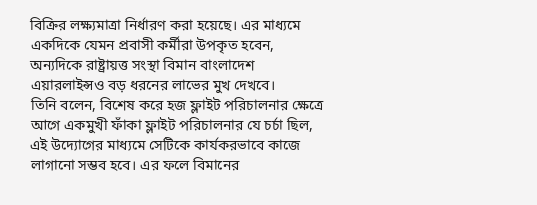বিক্রির লক্ষ্যমাত্রা নির্ধারণ করা হয়েছে। এর মাধ্যমে একদিকে যেমন প্রবাসী কর্মীরা উপকৃত হবেন, অন্যদিকে রাষ্ট্রায়ত্ত সংস্থা বিমান বাংলাদেশ এয়ারলাইন্সও বড় ধরনের লাভের মুখ দেখবে।
তিনি বলেন, বিশেষ করে হজ ফ্লাইট পরিচালনার ক্ষেত্রে আগে একমুখী ফাঁকা ফ্লাইট পরিচালনার যে চর্চা ছিল, এই উদ্যোগের মাধ্যমে সেটিকে কার্যকরভাবে কাজে লাগানো সম্ভব হবে। এর ফলে বিমানের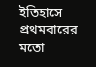ইতিহাসে প্রথমবারের মতো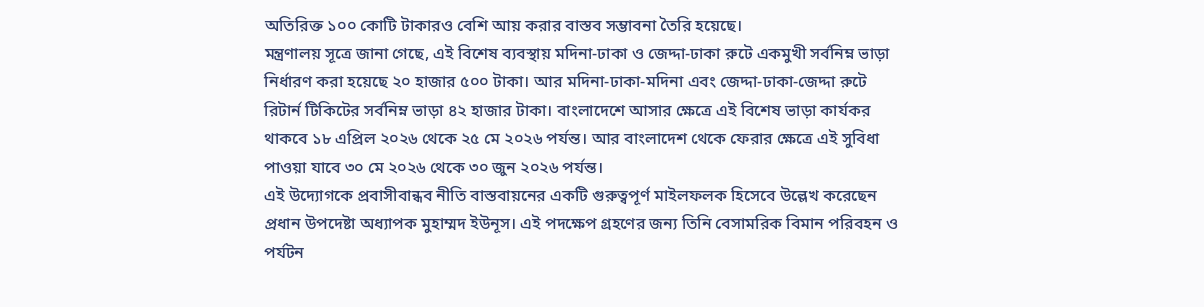অতিরিক্ত ১০০ কোটি টাকারও বেশি আয় করার বাস্তব সম্ভাবনা তৈরি হয়েছে।
মন্ত্রণালয় সূত্রে জানা গেছে, এই বিশেষ ব্যবস্থায় মদিনা-ঢাকা ও জেদ্দা-ঢাকা রুটে একমুখী সর্বনিম্ন ভাড়া নির্ধারণ করা হয়েছে ২০ হাজার ৫০০ টাকা। আর মদিনা-ঢাকা-মদিনা এবং জেদ্দা-ঢাকা-জেদ্দা রুটে রিটার্ন টিকিটের সর্বনিম্ন ভাড়া ৪২ হাজার টাকা। বাংলাদেশে আসার ক্ষেত্রে এই বিশেষ ভাড়া কার্যকর থাকবে ১৮ এপ্রিল ২০২৬ থেকে ২৫ মে ২০২৬ পর্যন্ত। আর বাংলাদেশ থেকে ফেরার ক্ষেত্রে এই সুবিধা পাওয়া যাবে ৩০ মে ২০২৬ থেকে ৩০ জুন ২০২৬ পর্যন্ত।
এই উদ্যোগকে প্রবাসীবান্ধব নীতি বাস্তবায়নের একটি গুরুত্বপূর্ণ মাইলফলক হিসেবে উল্লেখ করেছেন প্রধান উপদেষ্টা অধ্যাপক মুহাম্মদ ইউনূস। এই পদক্ষেপ গ্রহণের জন্য তিনি বেসামরিক বিমান পরিবহন ও পর্যটন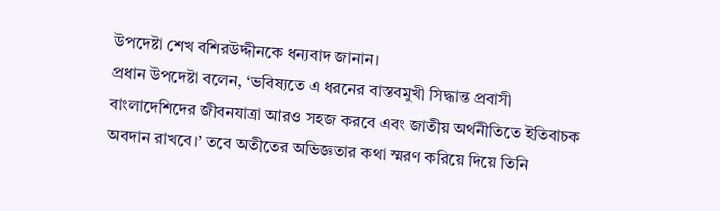উপদেষ্টা শেখ বশিরউদ্দীনকে ধন্যবাদ জানান।
প্রধান উপদেষ্টা বলেন, ‘ভবিষ্যতে এ ধরনের বাস্তবমুখী সিদ্ধান্ত প্রবাসী বাংলাদেশিদের জীবনযাত্রা আরও সহজ করবে এবং জাতীয় অর্থনীতিতে ইতিবাচক অবদান রাখবে।’ তবে অতীতের অভিজ্ঞতার কথা স্মরণ করিয়ে দিয়ে তিনি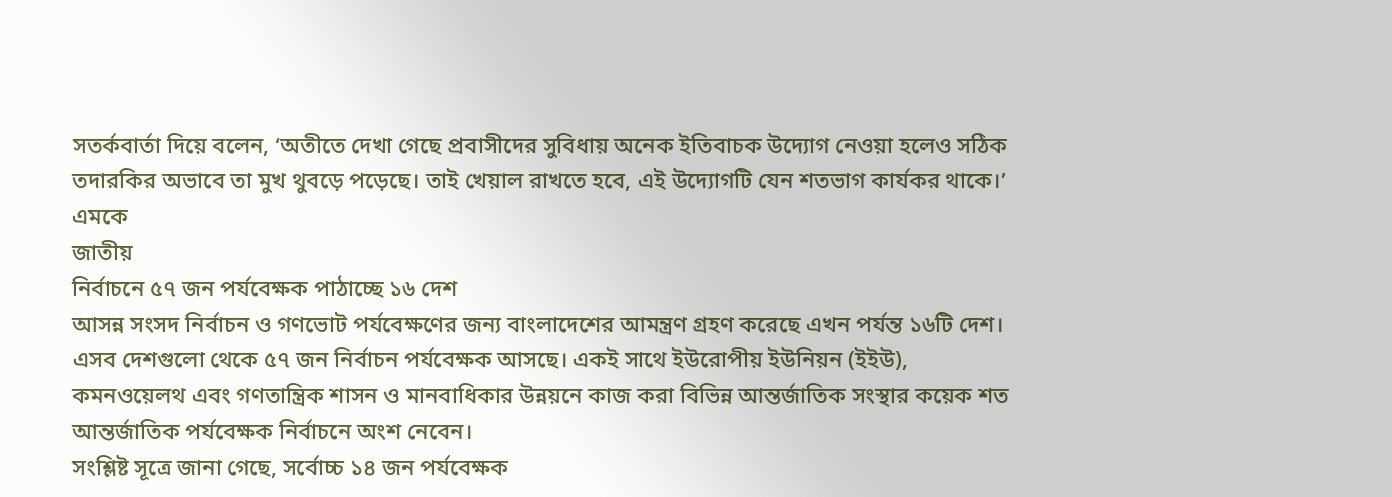সতর্কবার্তা দিয়ে বলেন, ‘অতীতে দেখা গেছে প্রবাসীদের সুবিধায় অনেক ইতিবাচক উদ্যোগ নেওয়া হলেও সঠিক তদারকির অভাবে তা মুখ থুবড়ে পড়েছে। তাই খেয়াল রাখতে হবে, এই উদ্যোগটি যেন শতভাগ কার্যকর থাকে।’
এমকে
জাতীয়
নির্বাচনে ৫৭ জন পর্যবেক্ষক পাঠাচ্ছে ১৬ দেশ
আসন্ন সংসদ নির্বাচন ও গণভোট পর্যবেক্ষণের জন্য বাংলাদেশের আমন্ত্রণ গ্রহণ করেছে এখন পর্যন্ত ১৬টি দেশ। এসব দেশগুলো থেকে ৫৭ জন নির্বাচন পর্যবেক্ষক আসছে। একই সাথে ইউরোপীয় ইউনিয়ন (ইইউ), কমনওয়েলথ এবং গণতান্ত্রিক শাসন ও মানবাধিকার উন্নয়নে কাজ করা বিভিন্ন আন্তর্জাতিক সংস্থার কয়েক শত আন্তর্জাতিক পর্যবেক্ষক নির্বাচনে অংশ নেবেন।
সংশ্লিষ্ট সূত্রে জানা গেছে, সর্বোচ্চ ১৪ জন পর্যবেক্ষক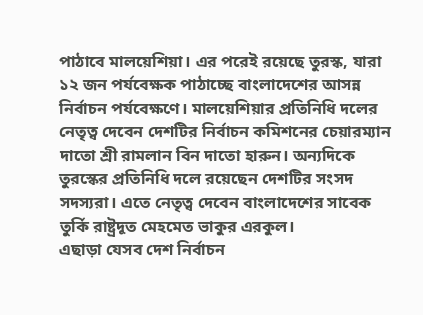পাঠাবে মালয়েশিয়া। এর পরেই রয়েছে তুরস্ক, যারা ১২ জন পর্যবেক্ষক পাঠাচ্ছে বাংলাদেশের আসন্ন নির্বাচন পর্যবেক্ষণে। মালয়েশিয়ার প্রতিনিধি দলের নেতৃত্ব দেবেন দেশটির নির্বাচন কমিশনের চেয়ারম্যান দাতো শ্রী রামলান বিন দাতো হারুন। অন্যদিকে তুরস্কের প্রতিনিধি দলে রয়েছেন দেশটির সংসদ সদস্যরা। এতে নেতৃত্ব দেবেন বাংলাদেশের সাবেক তুর্কি রাষ্ট্রদূত মেহমেত ভাকুর এরকুল।
এছাড়া যেসব দেশ নির্বাচন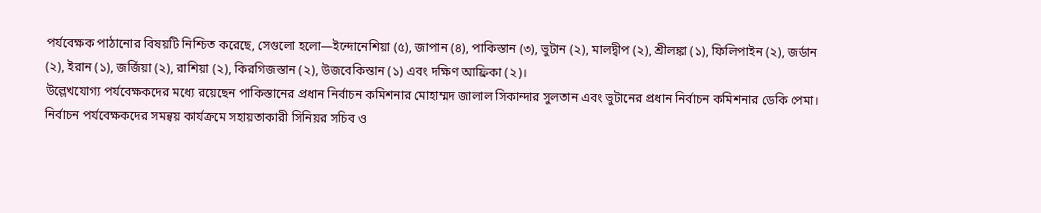পর্যবেক্ষক পাঠানোর বিষয়টি নিশ্চিত করেছে, সেগুলো হলো—ইন্দোনেশিয়া (৫), জাপান (৪), পাকিস্তান (৩), ভুটান (২), মালদ্বীপ (২), শ্রীলঙ্কা (১), ফিলিপাইন (২), জর্ডান (২), ইরান (১), জর্জিয়া (২), রাশিয়া (২), কিরগিজস্তান (২), উজবেকিস্তান (১) এবং দক্ষিণ আফ্রিকা (২)।
উল্লেখযোগ্য পর্যবেক্ষকদের মধ্যে রয়েছেন পাকিস্তানের প্রধান নির্বাচন কমিশনার মোহাম্মদ জালাল সিকান্দার সুলতান এবং ভুটানের প্রধান নির্বাচন কমিশনার ডেকি পেমা।
নির্বাচন পর্যবেক্ষকদের সমন্বয় কার্যক্রমে সহায়তাকারী সিনিয়র সচিব ও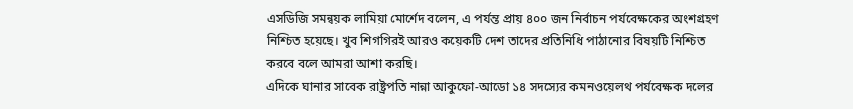এসডিজি সমন্বয়ক লামিয়া মোর্শেদ বলেন, এ পর্যন্ত প্রায় ৪০০ জন নির্বাচন পর্যবেক্ষকের অংশগ্রহণ নিশ্চিত হয়েছে। খুব শিগগিরই আরও কয়েকটি দেশ তাদের প্রতিনিধি পাঠানোর বিষয়টি নিশ্চিত করবে বলে আমরা আশা করছি।
এদিকে ঘানার সাবেক রাষ্ট্রপতি নান্না আকুফো-আডো ১৪ সদস্যের কমনওয়েলথ পর্যবেক্ষক দলের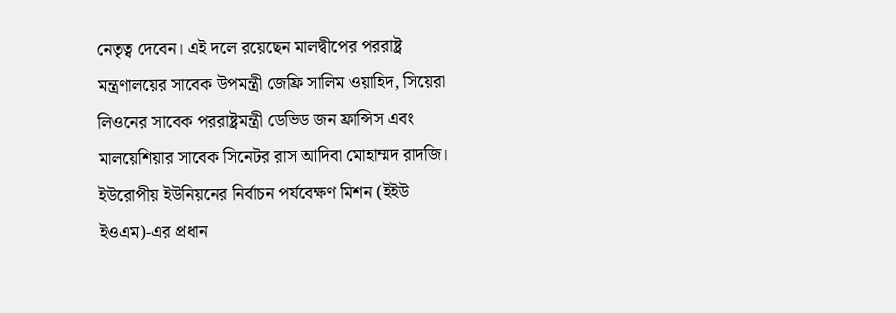নেতৃত্ব দেবেন। এই দলে রয়েছেন মালদ্বীপের পররাষ্ট্র মন্ত্রণালয়ের সাবেক উপমন্ত্রী জেফ্রি সালিম ওয়াহিদ, সিয়েরা লিওনের সাবেক পররাষ্ট্রমন্ত্রী ডেভিড জন ফ্রান্সিস এবং মালয়েশিয়ার সাবেক সিনেটর রাস আদিবা মোহাম্মদ রাদজি।
ইউরোপীয় ইউনিয়নের নির্বাচন পর্যবেক্ষণ মিশন (ইইউ ইওএম)-এর প্রধান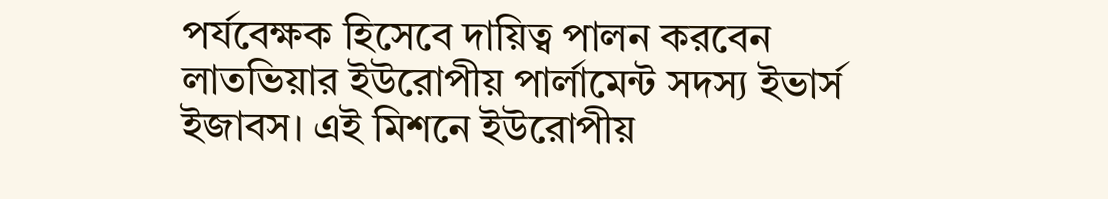পর্যবেক্ষক হিসেবে দায়িত্ব পালন করবেন লাতভিয়ার ইউরোপীয় পার্লামেন্ট সদস্য ইভার্স ইজাবস। এই মিশনে ইউরোপীয়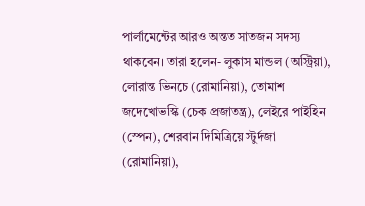পার্লামেন্টের আরও অন্তত সাতজন সদস্য থাকবেন। তারা হলেন- লুকাস মান্ডল (অস্ট্রিয়া), লোরান্ত ভিনচে (রোমানিয়া), তোমাশ জদেখোভস্কি (চেক প্রজাতন্ত্র), লেইরে পাইহিন (স্পেন), শেরবান দিমিত্রিয়ে স্টুর্দজা (রোমানিয়া),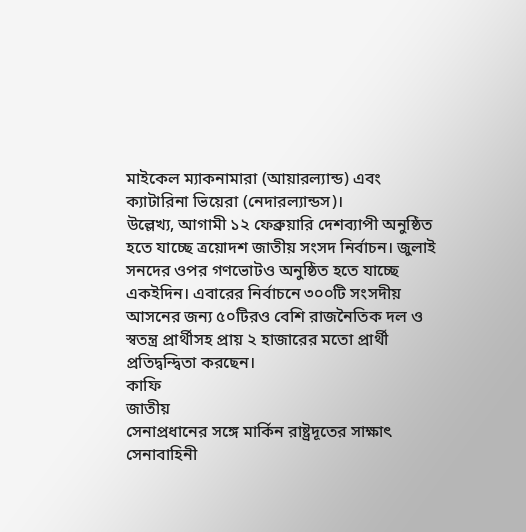মাইকেল ম্যাকনামারা (আয়ারল্যান্ড) এবং ক্যাটারিনা ভিয়েরা (নেদারল্যান্ডস)।
উল্লেখ্য, আগামী ১২ ফেব্রুয়ারি দেশব্যাপী অনুষ্ঠিত হতে যাচ্ছে ত্রয়োদশ জাতীয় সংসদ নির্বাচন। জুলাই সনদের ওপর গণভোটও অনুষ্ঠিত হতে যাচ্ছে একইদিন। এবারের নির্বাচনে ৩০০টি সংসদীয় আসনের জন্য ৫০টিরও বেশি রাজনৈতিক দল ও স্বতন্ত্র প্রার্থীসহ প্রায় ২ হাজারের মতো প্রার্থী প্রতিদ্বন্দ্বিতা করছেন।
কাফি
জাতীয়
সেনাপ্রধানের সঙ্গে মার্কিন রাষ্ট্রদূতের সাক্ষাৎ
সেনাবাহিনী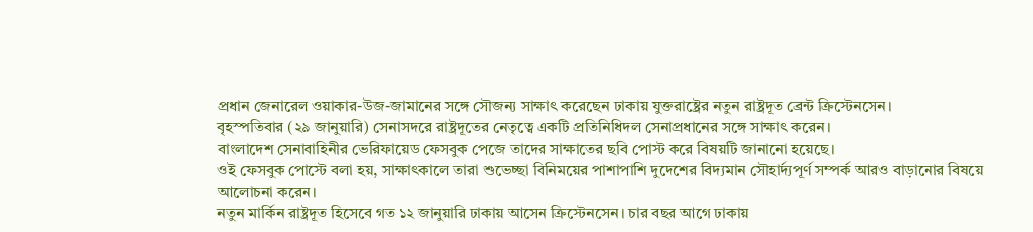প্রধান জেনারেল ওয়াকার-উজ-জামানের সঙ্গে সৌজন্য সাক্ষাৎ করেছেন ঢাকায় যুক্তরাষ্ট্রের নতুন রাষ্ট্রদূত ব্রেন্ট ক্রিস্টেনসেন।
বৃহস্পতিবার (২৯ জানুয়ারি) সেনাসদরে রাষ্ট্রদূতের নেতৃত্বে একটি প্রতিনিধিদল সেনাপ্রধানের সঙ্গে সাক্ষাৎ করেন।
বাংলাদেশ সেনাবাহিনীর ভেরিফায়েড ফেসবুক পেজে তাদের সাক্ষাতের ছবি পোস্ট করে বিষয়টি জানানো হয়েছে।
ওই ফেসবুক পোস্টে বলা হয়, সাক্ষাৎকালে তারা শুভেচ্ছা বিনিময়ের পাশাপাশি দুদেশের বিদ্যমান সৌহার্দ্যপূর্ণ সম্পর্ক আরও বাড়ানোর বিষয়ে আলোচনা করেন।
নতুন মার্কিন রাষ্ট্রদূত হিসেবে গত ১২ জানুয়ারি ঢাকায় আসেন ক্রিস্টেনসেন। চার বছর আগে ঢাকায়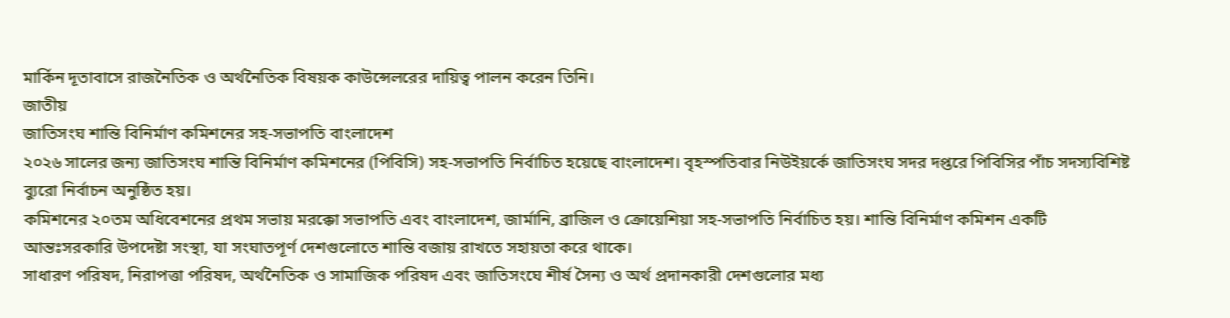মার্কিন দূতাবাসে রাজনৈতিক ও অর্থনৈতিক বিষয়ক কাউন্সেলরের দায়িত্ব পালন করেন তিনি।
জাতীয়
জাতিসংঘ শান্তি বিনির্মাণ কমিশনের সহ-সভাপতি বাংলাদেশ
২০২৬ সালের জন্য জাতিসংঘ শান্তি বিনির্মাণ কমিশনের (পিবিসি) সহ-সভাপতি নির্বাচিত হয়েছে বাংলাদেশ। বৃহস্পতিবার নিউইয়র্কে জাতিসংঘ সদর দপ্তরে পিবিসির পাঁচ সদস্যবিশিষ্ট ব্যুরো নির্বাচন অনুষ্ঠিত হয়।
কমিশনের ২০তম অধিবেশনের প্রথম সভায় মরক্কো সভাপতি এবং বাংলাদেশ, জার্মানি, ব্রাজিল ও ক্রোয়েশিয়া সহ-সভাপতি নির্বাচিত হয়। শান্তি বিনির্মাণ কমিশন একটি আন্তঃসরকারি উপদেষ্টা সংস্থা, যা সংঘাতপূর্ণ দেশগুলোতে শান্তি বজায় রাখতে সহায়তা করে থাকে।
সাধারণ পরিষদ, নিরাপত্তা পরিষদ, অর্থনৈতিক ও সামাজিক পরিষদ এবং জাতিসংঘে শীর্ষ সৈন্য ও অর্থ প্রদানকারী দেশগুলোর মধ্য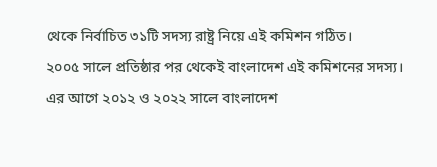থেকে নির্বাচিত ৩১টি সদস্য রাষ্ট্র নিয়ে এই কমিশন গঠিত।
২০০৫ সালে প্রতিষ্ঠার পর থেকেই বাংলাদেশ এই কমিশনের সদস্য। এর আগে ২০১২ ও ২০২২ সালে বাংলাদেশ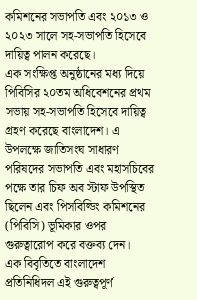কমিশনের সভাপতি এবং ২০১৩ ও ২০২৩ সালে সহ-সভাপতি হিসেবে দায়িত্ব পালন করেছে।
এক সংক্ষিপ্ত অনুষ্ঠানের মধ্য দিয়ে পিবিসির ২০তম অধিবেশনের প্রথম সভায় সহ-সভাপতি হিসেবে দায়িত্ব গ্রহণ করেছে বাংলাদেশ। এ উপলক্ষে জাতিসংঘ সাধারণ পরিষদের সভাপতি এবং মহাসচিবের পক্ষে তার চিফ অব স্টাফ উপস্থিত ছিলেন এবং পিসবিল্ডিং কমিশনের (পিবিসি) ভূমিকার ওপর গুরুত্বারোপ করে বক্তব্য দেন।
এক বিবৃতিতে বাংলাদেশ প্রতিনিধিদল এই গুরুত্বপূর্ণ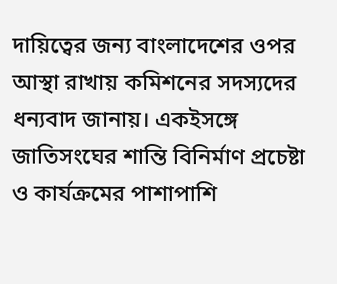দায়িত্বের জন্য বাংলাদেশের ওপর আস্থা রাখায় কমিশনের সদস্যদের ধন্যবাদ জানায়। একইসঙ্গে জাতিসংঘের শান্তি বিনির্মাণ প্রচেষ্টা ও কার্যক্রমের পাশাপাশি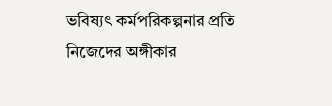ভবিষ্যৎ কর্মপরিকল্পনার প্রতি নিজেদের অঙ্গীকার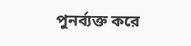পুনর্ব্যক্ত করে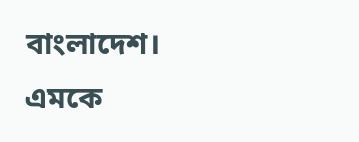বাংলাদেশ।
এমকে